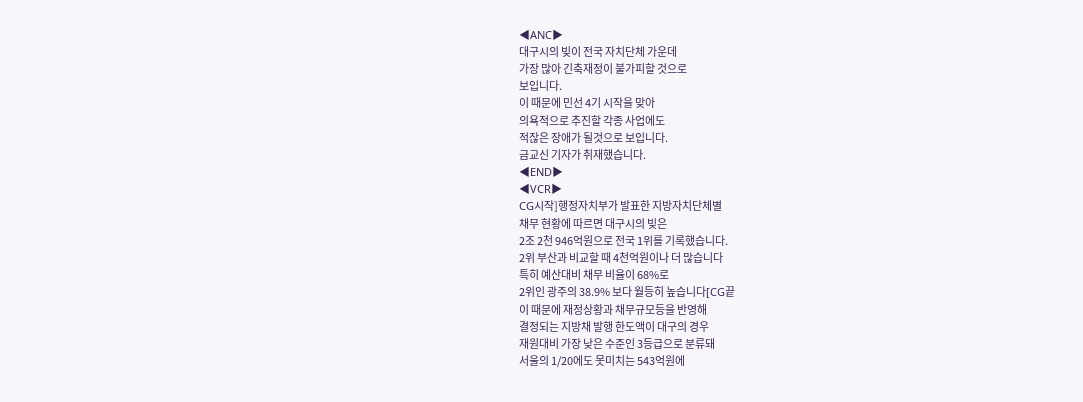◀ANC▶
대구시의 빚이 전국 자치단체 가운데
가장 많아 긴축재정이 불가피할 것으로
보입니다.
이 때문에 민선 4기 시작을 맞아
의욕적으로 추진할 각종 사업에도
적잖은 장애가 될것으로 보입니다.
금교신 기자가 취재했습니다.
◀END▶
◀VCR▶
CG시작]행정자치부가 발표한 지방자치단체별
채무 현황에 따르면 대구시의 빚은
2조 2천 946억원으로 전국 1위를 기록했습니다.
2위 부산과 비교할 때 4천억원이나 더 많습니다
특히 예산대비 채무 비율이 68%로
2위인 광주의 38.9% 보다 월등히 높습니다[CG끝
이 때문에 재정상황과 채무규모등을 반영해
결정되는 지방채 발행 한도액이 대구의 경우
재원대비 가장 낮은 수준인 3등급으로 분류돼
서울의 1/20에도 못미치는 543억원에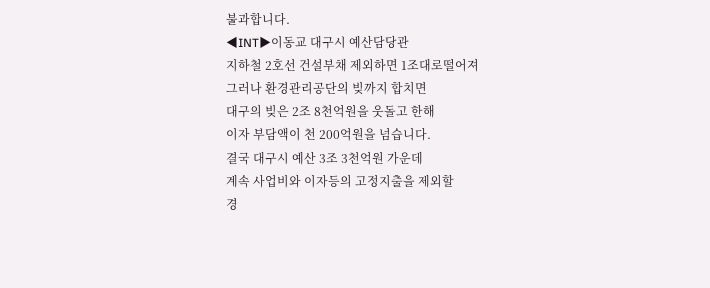불과합니다.
◀INT▶이동교 대구시 예산담당관
지하철 2호선 건설부채 제외하면 1조대로떨어져
그러나 환경관리공단의 빚까지 합치면
대구의 빚은 2조 8천억원을 웃돌고 한해
이자 부담액이 천 200억원을 넘습니다.
결국 대구시 예산 3조 3천억원 가운데
계속 사업비와 이자등의 고정지출을 제외할
경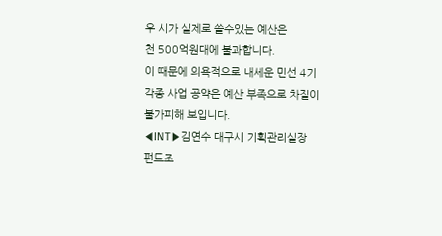우 시가 실제로 쓸수있는 예산은
천 500억원대에 불과합니다.
이 때문에 의욕적으로 내세운 민선 4기
각종 사업 공약은 예산 부족으로 차질이
불가피해 보입니다.
◀INT▶김연수 대구시 기획관리실장
펀드조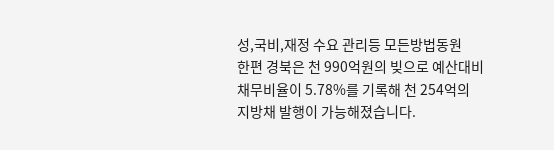성,국비,재정 수요 관리등 모든방법동원
한편 경북은 천 990억원의 빚으로 예산대비
채무비율이 5.78%를 기록해 천 254억의
지방채 발행이 가능해졌습니다.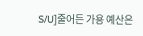S/U]줄어든 가용 예산은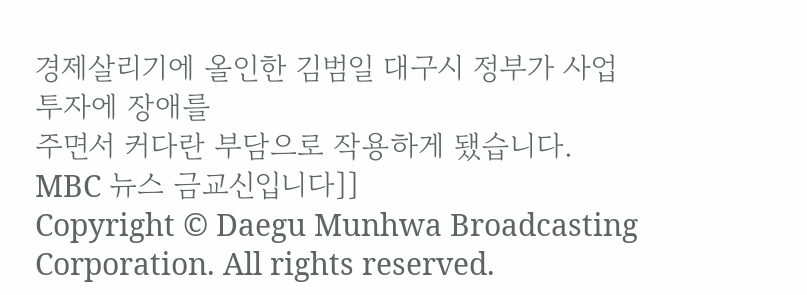경제살리기에 올인한 김범일 대구시 정부가 사업 투자에 장애를
주면서 커다란 부담으로 작용하게 됐습니다.
MBC 뉴스 금교신입니다]]
Copyright © Daegu Munhwa Broadcasting Corporation. All rights reserved.